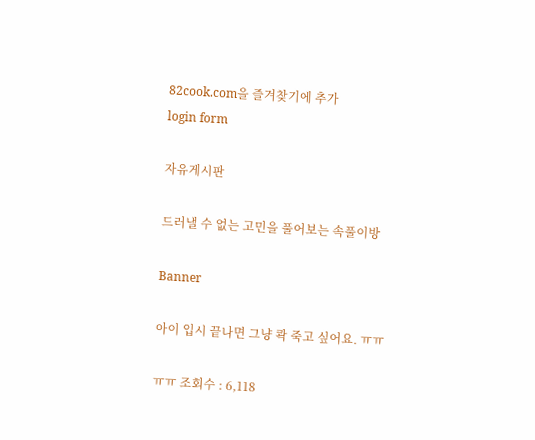82cook.com을 즐겨찾기에 추가
login form

자유게시판

드러낼 수 없는 고민을 풀어보는 속풀이방

Banner

아이 입시 끝나면 그냥 콱 죽고 싶어요. ㅠㅠ

ㅠㅠ 조회수 : 6,118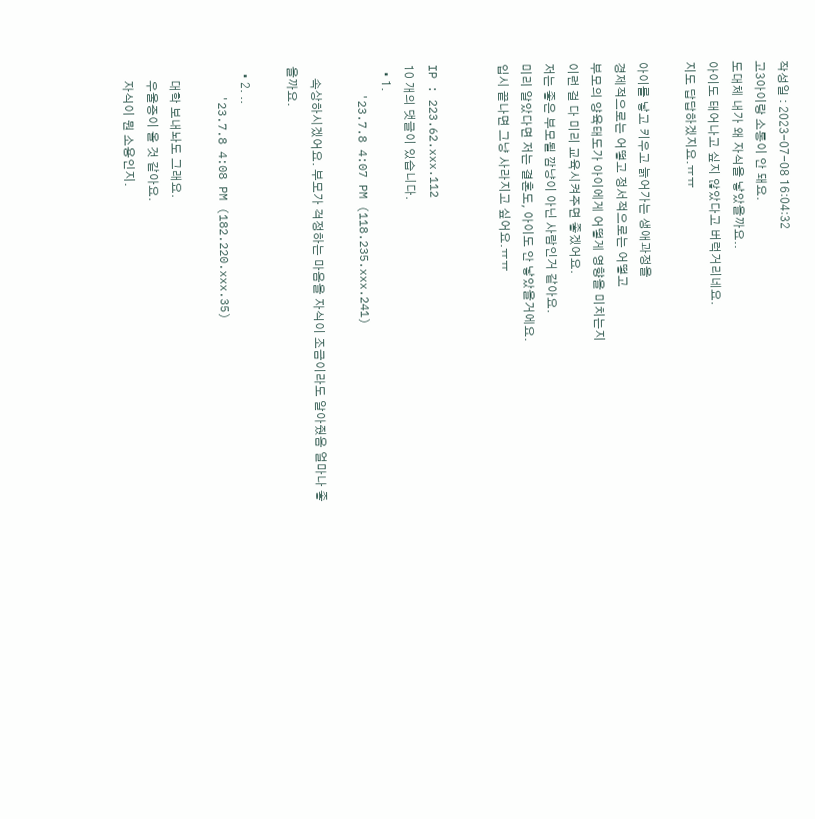작성일 : 2023-07-08 16:04:32
고3아이랑 소통이 안 돼요.
도대체 내가 왜 자식을 낳았을까요..
아이도 태어나고 싶지 않았다고 버럭거리네요.
지도 답답하겠지요.ㅠㅠ

아이를 낳고 키우고 늙어가는 생애과정을
경제적으로는 어떻고 정서적으로는 어떻고
부모의 양육태도가 아이에게 어떻게 영향을 미치는지
이런 걸 다 미리 교육시켜주면 좋겠어요.
저는 좋은 부모될 깜냥이 아닌 사람인거 같아요.
미리 알았다면 저는 결혼도, 아이도 안 낳았을거에요.
입시 끝나면 그냥 사라지고 싶어요.ㅠㅠ


IP : 223.62.xxx.112
10 개의 댓글이 있습니다.
  • 1.
    '23.7.8 4:07 PM (118.235.xxx.241)

    속상하시겠어요. 부모가 걱정하는 마음을 자식이 조금이라도 알아줬음 얼마나 좋을까요.

  • 2. ..
    '23.7.8 4:08 PM (182.220.xxx.35)

    대학 보내놔도 그래요.
    우울증이 올 것 같아요.
    자식이 뭔 소용인지.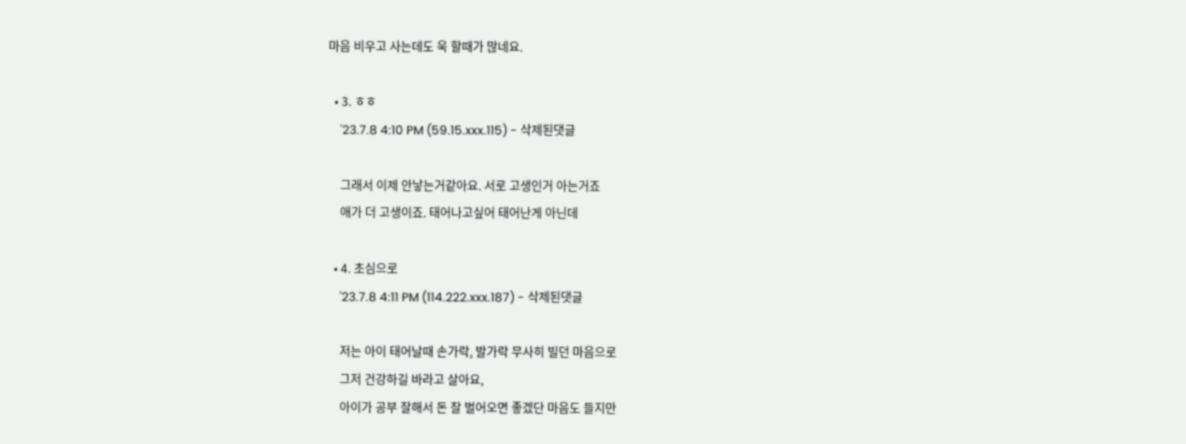마음 비우고 사는데도 욱 할때가 많네요.

  • 3. ㅎㅎ
    '23.7.8 4:10 PM (59.15.xxx.115) - 삭제된댓글

    그래서 이제 안낳는거같아요. 서로 고생인거 아는거죠
    애가 더 고생이죠. 태어나고싶어 태어난게 아닌데

  • 4. 초심으로
    '23.7.8 4:11 PM (114.222.xxx.187) - 삭제된댓글

    저는 아이 태어날때 손가락, 발가락 무사히 빌던 마음으로
    그저 건강하길 바라고 살아요,
    아이가 공부 잘해서 돈 잘 벌어오면 좋겠단 마음도 들지만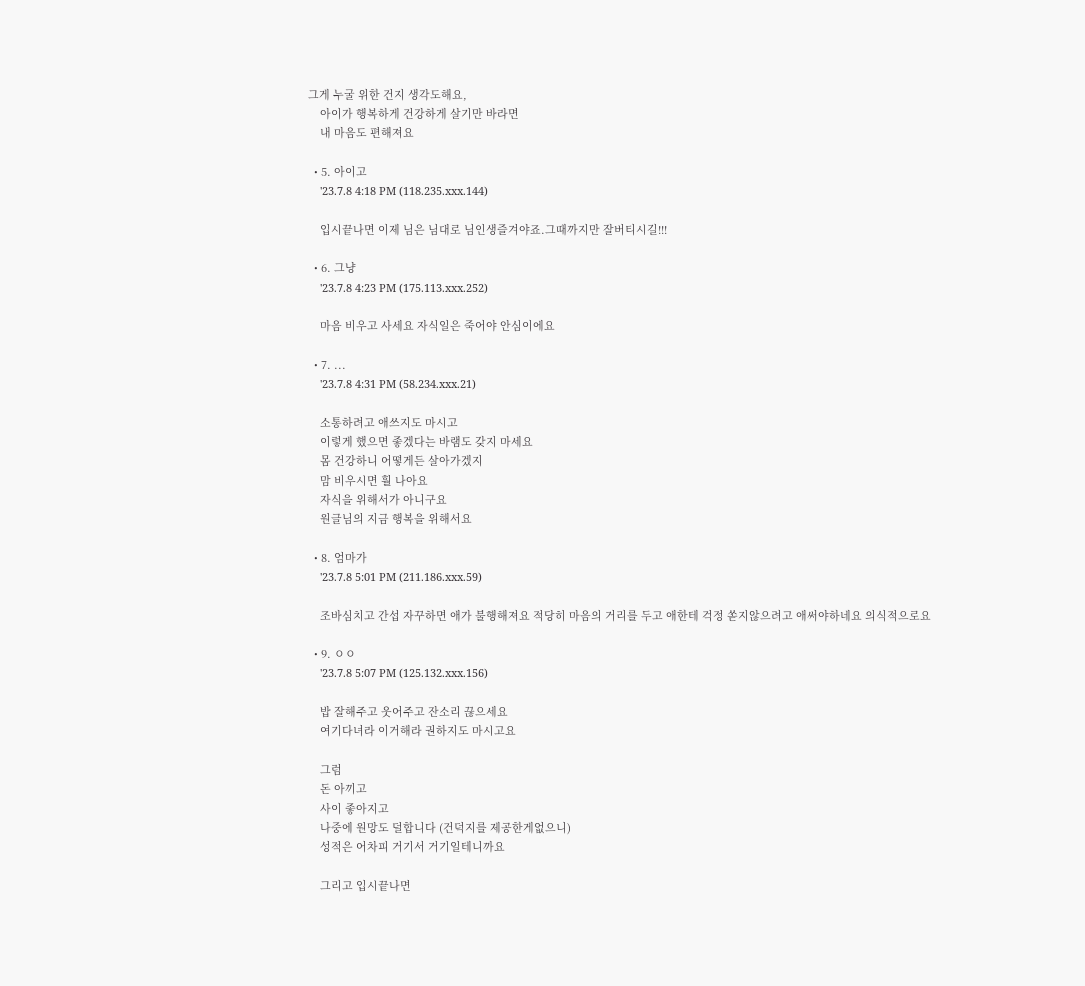그게 누굴 위한 건지 생각도해요,
    아이가 행복하게 건강하게 살기만 바라면
    내 마음도 편해져요

  • 5. 아이고
    '23.7.8 4:18 PM (118.235.xxx.144)

    입시끝나면 이제 님은 님대로 님인생즐겨야죠.그때까지만 잘버티시길!!!

  • 6. 그냥
    '23.7.8 4:23 PM (175.113.xxx.252)

    마음 비우고 사세요 자식일은 죽어야 안심이에요

  • 7. ...
    '23.7.8 4:31 PM (58.234.xxx.21)

    소통하려고 애쓰지도 마시고
    이렇게 했으면 좋겠다는 바램도 갖지 마세요
    몸 건강하니 어떻게든 살아가겠지
    맘 비우시면 훨 나아요
    자식을 위해서가 아니구요
    원글님의 지금 행복을 위해서요

  • 8. 엄마가
    '23.7.8 5:01 PM (211.186.xxx.59)

    조바심치고 간섭 자꾸하면 애가 불행해져요 적당히 마음의 거리를 두고 애한테 걱정 쏟지않으려고 애써야하네요 의식적으로요

  • 9. ㅇㅇ
    '23.7.8 5:07 PM (125.132.xxx.156)

    밥 잘해주고 웃어주고 잔소리 끊으세요
    여기다녀라 이거해라 권하지도 마시고요

    그럼
    돈 아끼고
    사이 좋아지고
    나중에 원망도 덜합니다 (건덕지를 제공한게없으니)
    성적은 어차피 거기서 거기일테니까요

    그리고 입시끝나면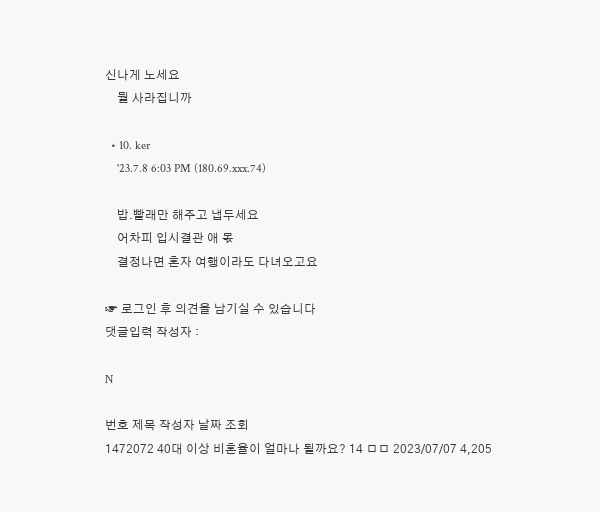신나게 노세요
    뭘 사라집니까

  • 10. ker
    '23.7.8 6:03 PM (180.69.xxx.74)

    밥.빨래만 해주고 냅두세요
    어차피 입시결관 애 몫
    결정나면 혼자 여행이라도 다녀오고요

☞ 로그인 후 의견을 남기실 수 있습니다
댓글입력 작성자 :

N

번호 제목 작성자 날짜 조회
1472072 40대 이상 비혼율이 얼마나 될까요? 14 ㅁㅁ 2023/07/07 4,205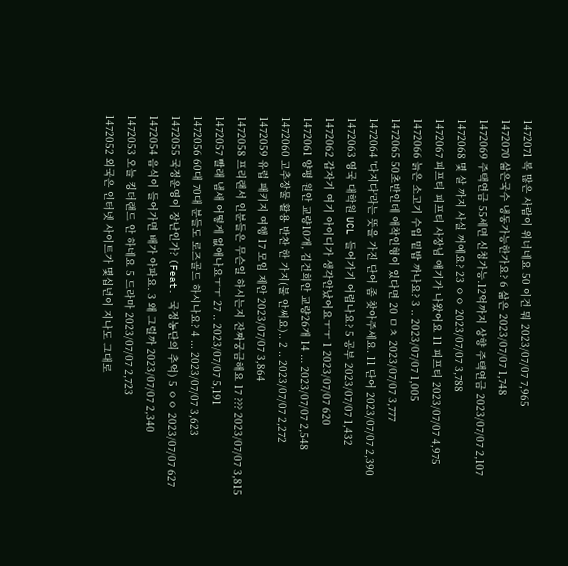1472071 복 많은 사람이 위너네요 50 이건 뭐 2023/07/07 7,965
1472070 삶은국수 냉동가능한가요? 6 삶은 2023/07/07 1,748
1472069 주택연금 55세면 신청가능.12억까지 상향 주택연금 2023/07/07 2,107
1472068 몇 살 까지 사실 꺼예요? 23 ㅇㅇ 2023/07/07 3,788
1472067 피프티 피프티 사장님 얘기가 나왔어요 11 피프티 2023/07/07 4,975
1472066 늙은 소고기 수입 밑밥 까나요? 3 .. 2023/07/07 1,005
1472065 50초반인데 애착인형이 있다면 20 ㅁㅊ 2023/07/07 3,777
1472064 '다지다'라는 뜻을 가진 단어 좀 찾아주세요. 11 단어 2023/07/07 2,390
1472063 영국 대학원 UCL 들어가기 어렵나요? 5 공부 2023/07/07 1,432
1472062 갑자기 여기 아이디가 생각안났어요ㅜㅜ 1 2023/07/07 620
1472061 양평 원안 교량10개, 김건희안 교량26개 14 ... 2023/07/07 2,548
1472060 고추장물 활용 반찬 한 가지(불 안써요).. 2 .. 2023/07/07 2,272
1472059 유럽 패키지 여행 17 모임 제안 2023/07/07 3,864
1472058 프리랜서 인분들은 무슨일 하시는지 잔짜궁금해요 17 ??? 2023/07/07 3,815
1472057 빨래 냄새 어떻게 없애나요ㅜㅜ 27 .. 2023/07/07 5,191
1472056 60대 70대 분들도 로즈골드 하시나요? 4 ... 2023/07/07 3,623
1472055 국정운영이 장난인가? (Feat. 국정농단의 추억) 5 ㅇㅇ 2023/07/07 627
1472054 음식이 들어가면 배가 아파요. 3 왜 그럴까 2023/07/07 2,340
1472053 오늘 킹더랜드 안 하네요 5 드라마 2023/07/07 2,723
1472052 외국은 인터넷 사이트가 몇십년이 지나도 그대로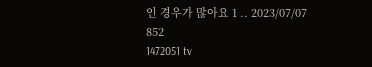인 경우가 많아요 1 .. 2023/07/07 852
1472051 tv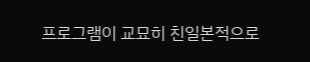프로그램이 교묘히 친일본적으로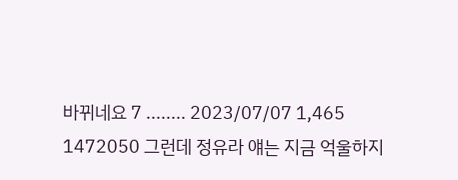바뀌네요 7 ........ 2023/07/07 1,465
1472050 그런데 정유라 얘는 지금 억울하지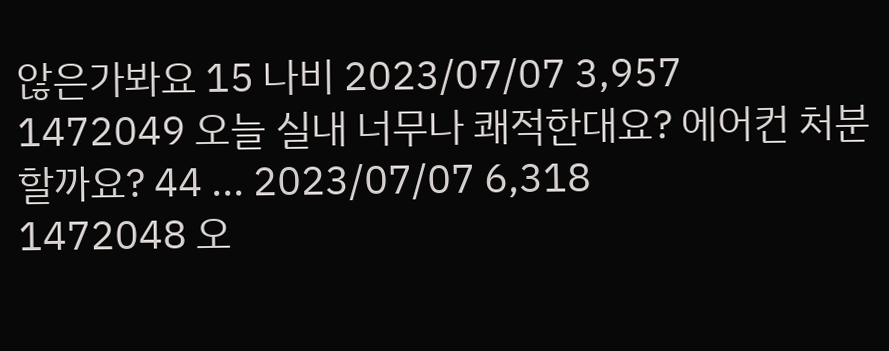않은가봐요 15 나비 2023/07/07 3,957
1472049 오늘 실내 너무나 쾌적한대요? 에어컨 처분할까요? 44 ... 2023/07/07 6,318
1472048 오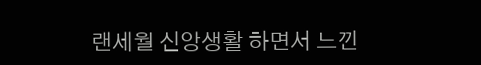랜세월 신앙생활 하면서 느낀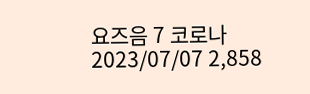요즈음 7 코로나 2023/07/07 2,858